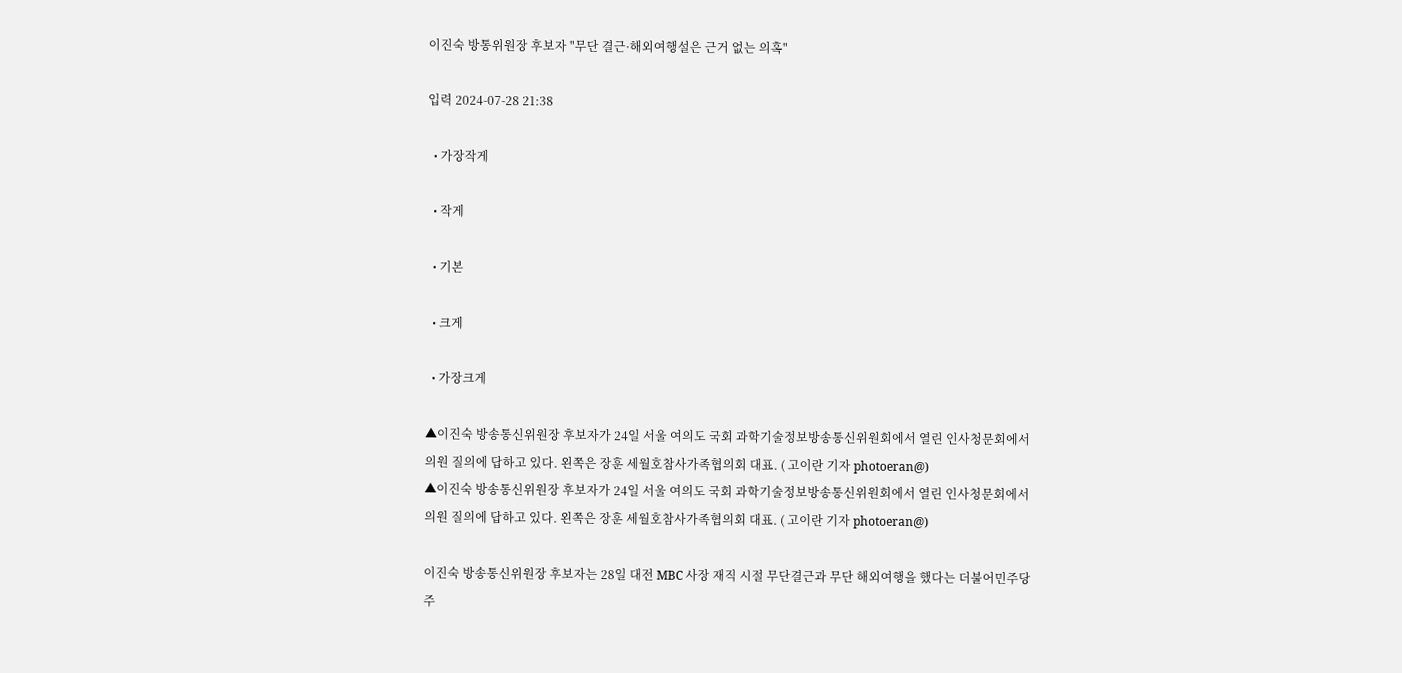이진숙 방통위원장 후보자 "무단 결근·해외여행설은 근거 없는 의혹"

입력 2024-07-28 21:38

  • 가장작게

  • 작게

  • 기본

  • 크게

  • 가장크게

▲이진숙 방송통신위원장 후보자가 24일 서울 여의도 국회 과학기술정보방송통신위원회에서 열린 인사청문회에서 의원 질의에 답하고 있다. 왼쪽은 장훈 세월호참사가족협의회 대표. ( 고이란 기자 photoeran@)
▲이진숙 방송통신위원장 후보자가 24일 서울 여의도 국회 과학기술정보방송통신위원회에서 열린 인사청문회에서 의원 질의에 답하고 있다. 왼쪽은 장훈 세월호참사가족협의회 대표. ( 고이란 기자 photoeran@)

이진숙 방송통신위원장 후보자는 28일 대전 MBC 사장 재직 시절 무단결근과 무단 해외여행을 했다는 더불어민주당 주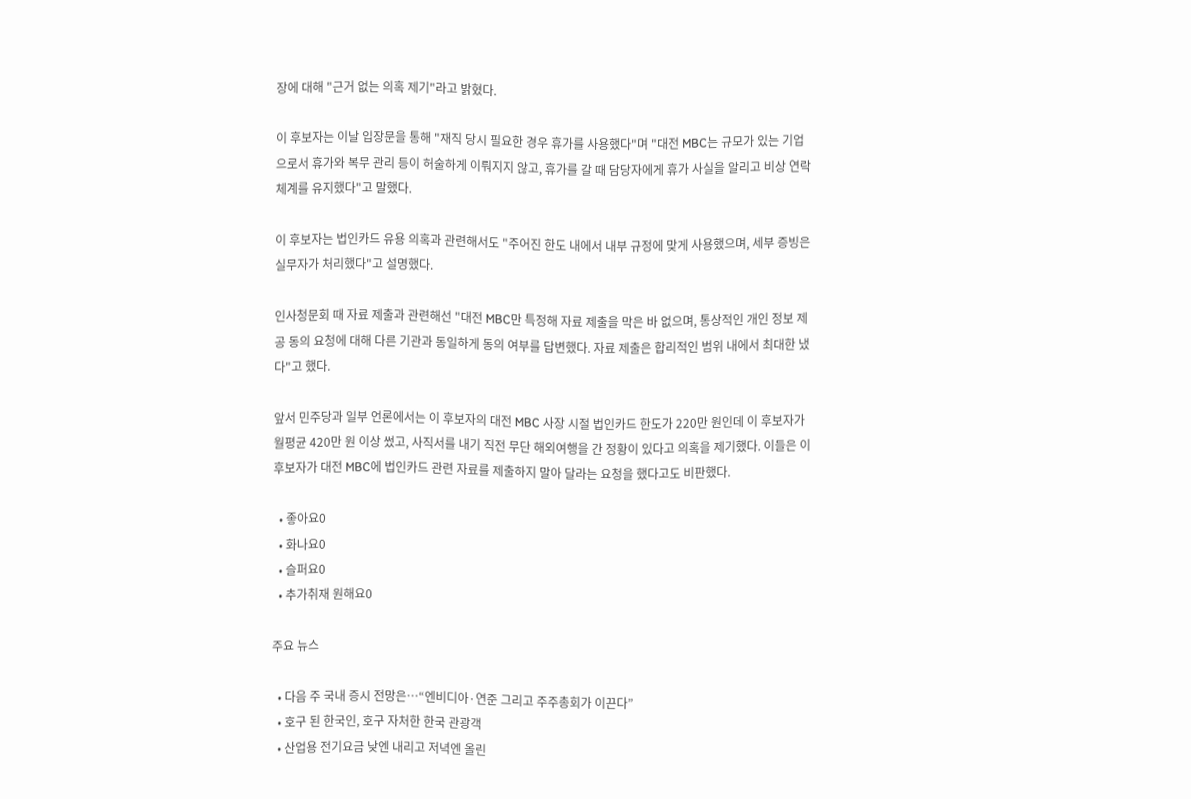장에 대해 "근거 없는 의혹 제기"라고 밝혔다.

이 후보자는 이날 입장문을 통해 "재직 당시 필요한 경우 휴가를 사용했다"며 "대전 MBC는 규모가 있는 기업으로서 휴가와 복무 관리 등이 허술하게 이뤄지지 않고, 휴가를 갈 때 담당자에게 휴가 사실을 알리고 비상 연락 체계를 유지했다"고 말했다.

이 후보자는 법인카드 유용 의혹과 관련해서도 "주어진 한도 내에서 내부 규정에 맞게 사용했으며, 세부 증빙은 실무자가 처리했다"고 설명했다.

인사청문회 때 자료 제출과 관련해선 "대전 MBC만 특정해 자료 제출을 막은 바 없으며, 통상적인 개인 정보 제공 동의 요청에 대해 다른 기관과 동일하게 동의 여부를 답변했다. 자료 제출은 합리적인 범위 내에서 최대한 냈다"고 했다.

앞서 민주당과 일부 언론에서는 이 후보자의 대전 MBC 사장 시절 법인카드 한도가 220만 원인데 이 후보자가 월평균 420만 원 이상 썼고, 사직서를 내기 직전 무단 해외여행을 간 정황이 있다고 의혹을 제기했다. 이들은 이 후보자가 대전 MBC에 법인카드 관련 자료를 제출하지 말아 달라는 요청을 했다고도 비판했다.

  • 좋아요0
  • 화나요0
  • 슬퍼요0
  • 추가취재 원해요0

주요 뉴스

  • 다음 주 국내 증시 전망은⋯“엔비디아·연준 그리고 주주총회가 이끈다”
  • 호구 된 한국인, 호구 자처한 한국 관광객
  • 산업용 전기요금 낮엔 내리고 저녁엔 올린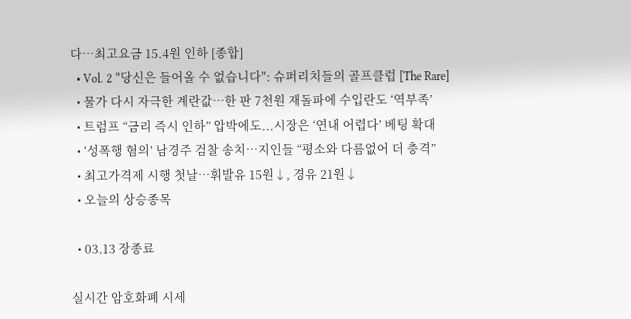다…최고요금 15.4원 인하 [종합]
  • Vol. 2 "당신은 들어올 수 없습니다": 슈퍼리치들의 골프클럽 [The Rare]
  • 물가 다시 자극한 계란값…한 판 7천원 재돌파에 수입란도 ‘역부족’
  • 트럼프 “금리 즉시 인하” 압박에도...시장은 ‘연내 어렵다’ 베팅 확대
  • ‘성폭행 혐의’ 남경주 검찰 송치…지인들 “평소와 다름없어 더 충격”
  • 최고가격제 시행 첫날⋯휘발유 15원↓, 경유 21원↓
  • 오늘의 상승종목

  • 03.13 장종료

실시간 암호화폐 시세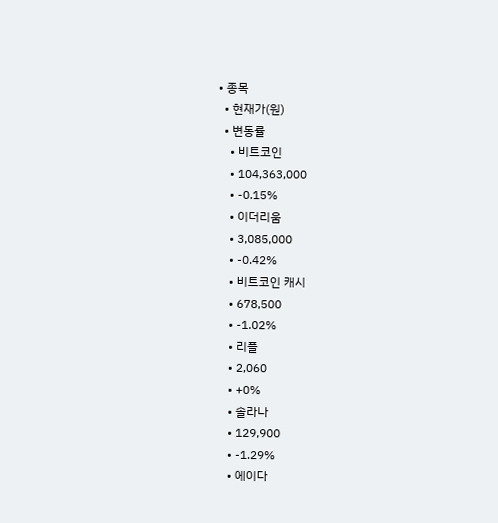• 종목
  • 현재가(원)
  • 변동률
    • 비트코인
    • 104,363,000
    • -0.15%
    • 이더리움
    • 3,085,000
    • -0.42%
    • 비트코인 캐시
    • 678,500
    • -1.02%
    • 리플
    • 2,060
    • +0%
    • 솔라나
    • 129,900
    • -1.29%
    • 에이다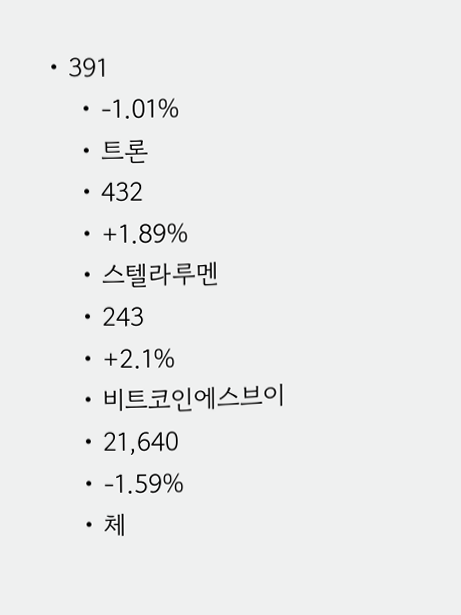• 391
    • -1.01%
    • 트론
    • 432
    • +1.89%
    • 스텔라루멘
    • 243
    • +2.1%
    • 비트코인에스브이
    • 21,640
    • -1.59%
    • 체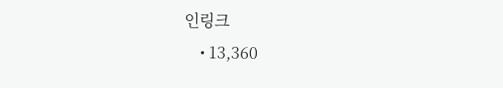인링크
    • 13,360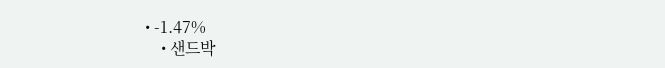• -1.47%
    • 샌드박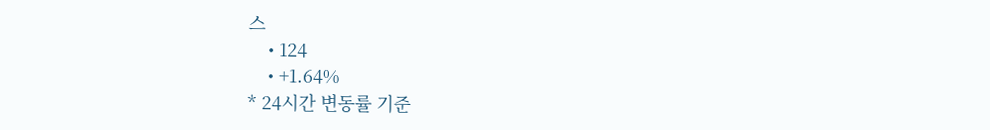스
    • 124
    • +1.64%
* 24시간 변동률 기준